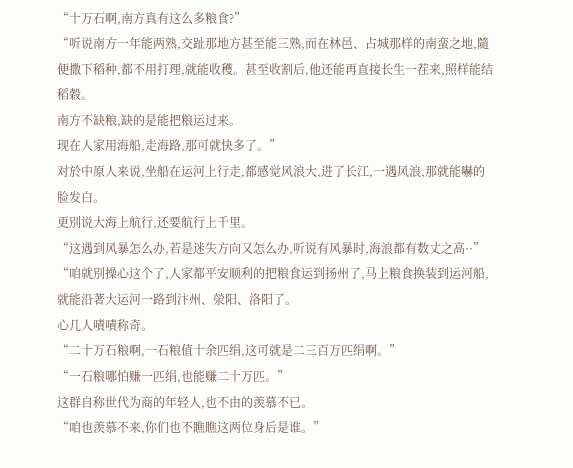“十万石啊,南方真有这么多粮食?”
“听说南方一年能两熟,交趾那地方甚至能三熟,而在林邑、占城那样的南蛮之地,隨便撒下稻种,都不用打理,就能收穫。甚至收割后,他还能再直接长生一茬来,照样能结稻穀。
南方不缺粮,缺的是能把粮运过来。
现在人家用海船,走海路,那可就快多了。”
对於中原人来说,坐船在运河上行走,都感觉风浪大,进了长江,一遇风浪,那就能嚇的脸发白。
更別说大海上航行,还要航行上千里。
“这遇到风暴怎么办,若是迷失方向又怎么办,听说有风暴时,海浪都有数丈之高··”
“咱就別操心这个了,人家都平安顺利的把粮食运到扬州了,马上粮食换装到运河船,就能沿著大运河一路到汴州、滎阳、洛阳了。
心几人嘖嘖称奇。
“二十万石粮啊,一石粮值十余匹绢,这可就是二三百万匹绢啊。”
“一石粮哪怕赚一匹绢,也能赚二十万匹。”
这群自称世代为商的年轻人,也不由的羡慕不已。
“咱也羡慕不来,你们也不瞧瞧这两位身后是谁。”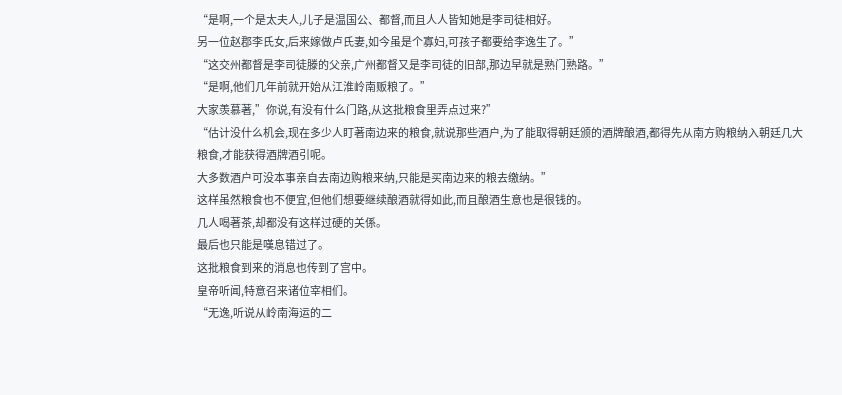“是啊,一个是太夫人,儿子是温国公、都督,而且人人皆知她是李司徒相好。
另一位赵郡李氏女,后来嫁做卢氏妻,如今虽是个寡妇,可孩子都要给李逸生了。”
“这交州都督是李司徒滕的父亲,广州都督又是李司徒的旧部,那边早就是熟门熟路。”
“是啊,他们几年前就开始从江淮岭南贩粮了。”
大家羡慕著,”你说,有没有什么门路,从这批粮食里弄点过来?”
“估计没什么机会,现在多少人盯著南边来的粮食,就说那些酒户,为了能取得朝廷颁的酒牌酿酒,都得先从南方购粮纳入朝廷几大粮食,才能获得酒牌酒引呢。
大多数酒户可没本事亲自去南边购粮来纳,只能是买南边来的粮去缴纳。”
这样虽然粮食也不便宜,但他们想要继续酿酒就得如此,而且酿酒生意也是很钱的。
几人喝著茶,却都没有这样过硬的关係。
最后也只能是嘆息错过了。
这批粮食到来的消息也传到了宫中。
皇帝听闻,特意召来诸位宰相们。
“无逸,听说从岭南海运的二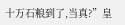十万石粮到了,当真?”皇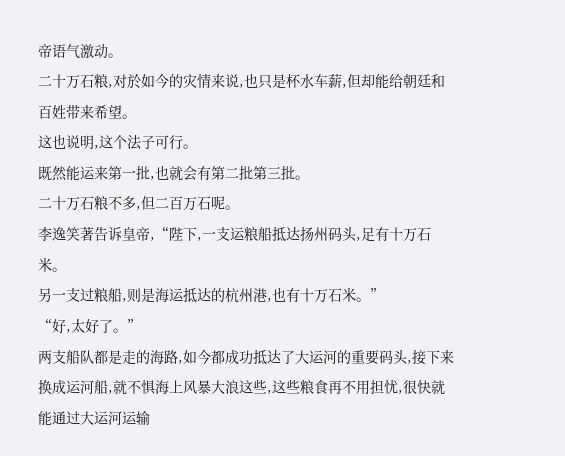帝语气激动。
二十万石粮,对於如今的灾情来说,也只是杯水车薪,但却能给朝廷和百姓带来希望。
这也说明,这个法子可行。
既然能运来第一批,也就会有第二批第三批。
二十万石粮不多,但二百万石呢。
李逸笑著告诉皇帝,“陛下,一支运粮船抵达扬州码头,足有十万石米。
另一支过粮船,则是海运抵达的杭州港,也有十万石米。”
“好,太好了。”
两支船队都是走的海路,如今都成功抵达了大运河的重要码头,接下来换成运河船,就不惧海上风暴大浪这些,这些粮食再不用担忧,很快就能通过大运河运输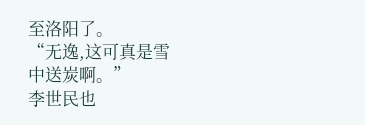至洛阳了。
“无逸,这可真是雪中送炭啊。”
李世民也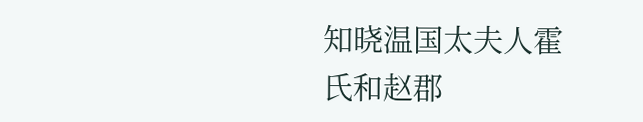知晓温国太夫人霍氏和赵郡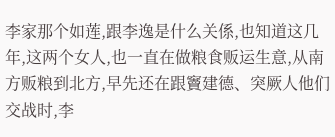李家那个如莲,跟李逸是什么关係,也知道这几年,这两个女人,也一直在做粮食贩运生意,从南方贩粮到北方,早先还在跟竇建德、突厥人他们交战时,李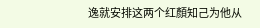逸就安排这两个红顏知己为他从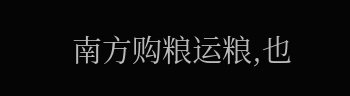南方购粮运粮,也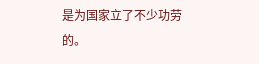是为国家立了不少功劳的。